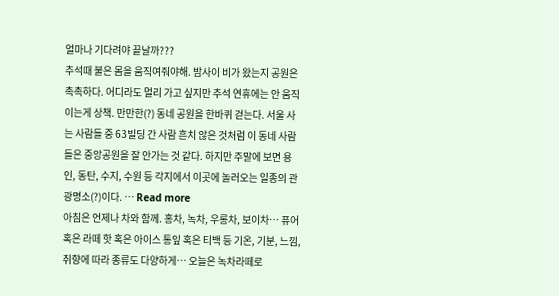얼마나 기다려야 끝날까???
추석때 불은 몸을 움직여줘야해. 밤사이 비가 왔는지 공원은 촉촉하다. 어디라도 멀리 가고 싶지만 추석 연휴에는 안 움직이는게 상책. 만만한(?) 동네 공원을 한바퀴 걷는다. 서울 사는 사람들 중 63빌딩 간 사람 흔치 않은 것처럼 이 동네 사람들은 중앙공원을 잘 안가는 것 같다. 하지만 주말에 보면 용인, 동탄, 수지, 수원 등 각지에서 이곳에 놀러오는 일종의 관광명소(?)이다. … Read more
아침은 언제나 차와 함께. 홍차, 녹차, 우롱차, 보이차… 퓨어 혹은 라떼 핫 혹은 아이스 통잎 혹은 티백 등 기온, 기분, 느낌, 취향에 따라 종류도 다양하게… 오늘은 녹차라떼로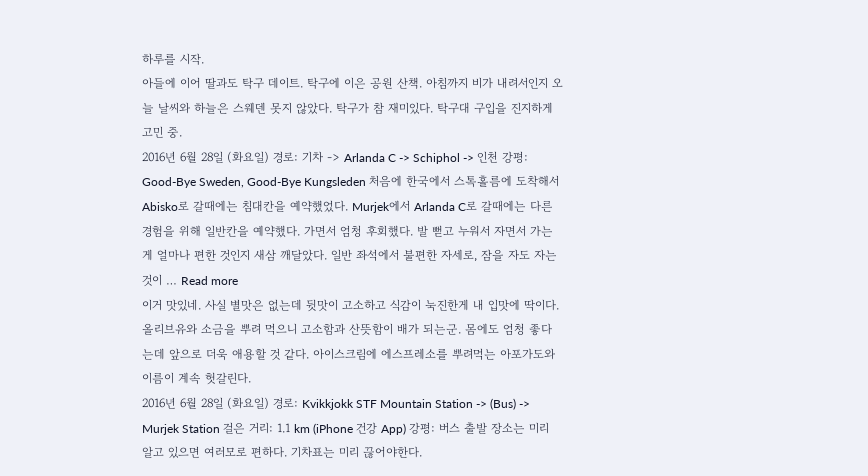하루를 시작.
아들에 이어 딸과도 탁구 데이트. 탁구에 이은 공원 산책. 아침까지 비가 내려서인지 오늘 날씨와 하늘은 스웨덴 못지 않았다. 탁구가 참 재미있다. 탁구대 구입을 진지하게 고민 중.
2016년 6월 28일 (화요일) 경로: 기차 -> Arlanda C -> Schiphol -> 인천 강평: Good-Bye Sweden, Good-Bye Kungsleden 처음에 한국에서 스톡홀름에 도착해서 Abisko로 갈때에는 침대칸을 예약했었다. Murjek에서 Arlanda C로 갈때에는 다른 경험을 위해 일반칸을 예약했다. 가면서 엄청 후회했다. 발 뻗고 누워서 자면서 가는게 얼마나 편한 것인지 새삼 깨달았다. 일반 좌석에서 불편한 자세로, 잠을 자도 자는 것이 … Read more
이거 맛있네. 사실 별맛은 없는데 뒷맛이 고소하고 식감이 눅진한게 내 입맛에 딱이다. 올리브유와 소금을 뿌려 먹으니 고소함과 산뜻함이 배가 되는군. 몸에도 엄청 좋다는데 앞으로 더욱 애용할 것 같다. 아이스크림에 에스프레소를 뿌려먹는 아포가도와 이름이 계속 헛갈린다.
2016년 6월 28일 (화요일) 경로: Kvikkjokk STF Mountain Station -> (Bus) -> Murjek Station 걸은 거리: 1.1 km (iPhone 건강 App) 강평: 버스 출발 장소는 미리 알고 있으면 여러모로 편하다. 기차표는 미리 끊어야한다.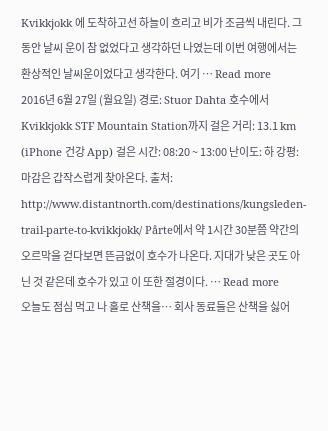Kvikkjokk 에 도착하고선 하늘이 흐리고 비가 조금씩 내린다. 그동안 날씨 운이 참 없었다고 생각하던 나였는데 이번 여행에서는 환상적인 날씨운이었다고 생각한다. 여기 … Read more
2016년 6월 27일 (월요일) 경로: Stuor Dahta 호수에서 Kvikkjokk STF Mountain Station까지 걸은 거리: 13.1 km (iPhone 건강 App) 걸은 시간: 08:20 ~ 13:00 난이도: 하 강평: 마감은 갑작스럽게 찾아온다. 출처: http://www.distantnorth.com/destinations/kungsleden-trail-parte-to-kvikkjokk/ Pårte에서 약 1시간 30분쯤 약간의 오르막을 걷다보면 뜬금없이 호수가 나온다. 지대가 낮은 곳도 아닌 것 같은데 호수가 있고 이 또한 절경이다. … Read more
오늘도 점심 먹고 나 홀로 산책을… 회사 동료들은 산책을 싫어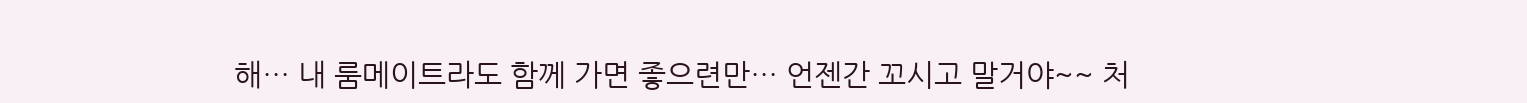해… 내 룸메이트라도 함께 가면 좋으련만… 언젠간 꼬시고 말거야~~ 처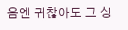음엔 귀찮아도 그 싱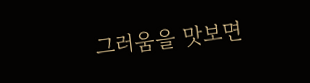그러움을 맛보면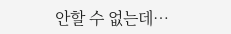안할 수 없는데…